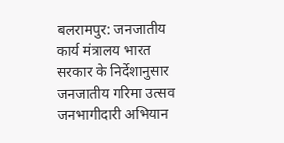बलरामपुर: जनजातीय कार्य मंत्रालय भारत सरकार के निर्देशानुसार जनजातीय गरिमा उत्सव जनभागीदारी अभियान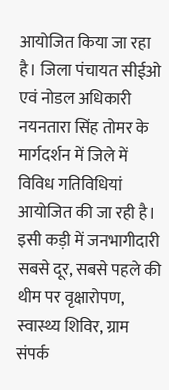आयोजित किया जा रहा है। जिला पंचायत सीईओ एवं नोडल अधिकारी नयनतारा सिंह तोमर के मार्गदर्शन में जिले में विविध गतिविधियां आयोजित की जा रही है। इसी कड़ी में जनभागीदारी सबसे दूर, सबसे पहले की थीम पर वृक्षारोपण, स्वास्थ्य शिविर, ग्राम संपर्क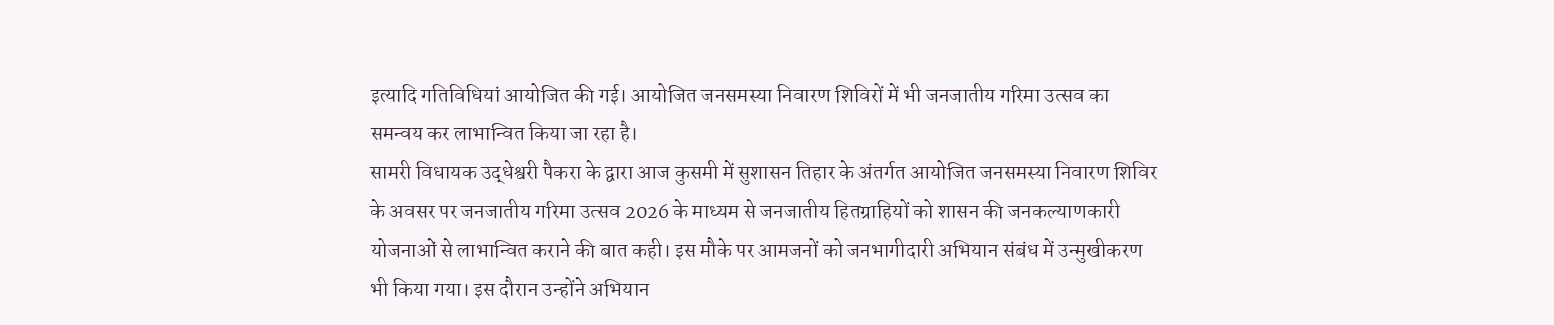इत्यादि गतिविधियां आयोजित की गई। आयोजित जनसमस्या निवारण शिविरों में भी जनजातीय गरिमा उत्सव का समन्वय कर लाभान्वित किया जा रहा है।
सामरी विधायक उद्धेश्वरी पैकरा के द्वारा आज कुसमी में सुशासन तिहार के अंतर्गत आयोजित जनसमस्या निवारण शिविर के अवसर पर जनजातीय गरिमा उत्सव 2026 के माध्यम से जनजातीय हितग्राहियों को शासन की जनकल्याणकारी योजनाओं से लाभान्वित कराने की बात कही। इस मौके पर आमजनों को जनभागीदारी अभियान संबंध में उन्मुखीकरण भी किया गया। इस दौरान उन्होंने अभियान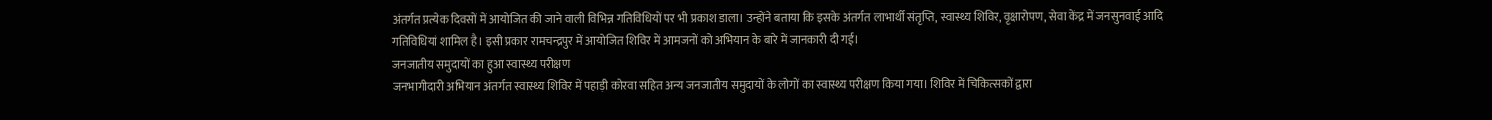अंतर्गत प्रत्येक दिवसों में आयोजित की जाने वाली विभिन्न गतिविधियों पर भी प्रकाश डाला। उन्होंने बताया कि इसके अंतर्गत लाभार्थी संतृप्ति, स्वास्थ्य शिविर, वृक्षारोपण, सेवा केंद्र में जनसुनवाई आदि गतिविधियां शामिल है। इसी प्रकार रामचन्द्रपुर में आयोजित शिविर में आमजनों को अभियान के बारे में जानकारी दी गई।
जनजातीय समुदायों का हुआ स्वास्थ्य परीक्षण
जनभागीदारी अभियान अंतर्गत स्वास्थ्य शिविर में पहाड़ी कोरवा सहित अन्य जनजातीय समुदायों के लोगों का स्वास्थ्य परीक्षण किया गया। शिविर में चिकित्सकों द्वारा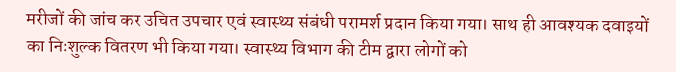मरीजों की जांच कर उचित उपचार एवं स्वास्थ्य संबंधी परामर्श प्रदान किया गया। साथ ही आवश्यक दवाइयों का निःशुल्क वितरण भी किया गया। स्वास्थ्य विभाग की टीम द्वारा लोगों को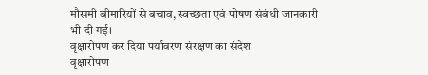मौसमी बीमारियों से बचाव, स्वच्छता एवं पोषण संबंधी जानकारी भी दी गई।
वृक्षारोपण कर दिया पर्यावरण संरक्षण का संदेश
वृक्षारोपण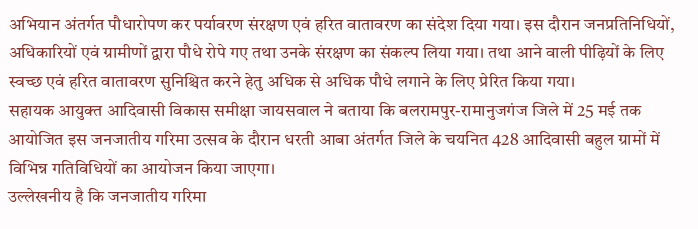अभियान अंतर्गत पौधारोपण कर पर्यावरण संरक्षण एवं हरित वातावरण का संदेश दिया गया। इस दौरान जनप्रतिनिधियों, अधिकारियों एवं ग्रामीणों द्वारा पौधे रोपे गए तथा उनके संरक्षण का संकल्प लिया गया। तथा आने वाली पीढ़ियों के लिए स्वच्छ एवं हरित वातावरण सुनिश्चित करने हेतु अधिक से अधिक पौधे लगाने के लिए प्रेरित किया गया।
सहायक आयुक्त आदिवासी विकास समीक्षा जायसवाल ने बताया कि बलरामपुर-रामानुजगंज जिले में 25 मई तक आयोजित इस जनजातीय गरिमा उत्सव के दौरान धरती आबा अंतर्गत जिले के चयनित 428 आदिवासी बहुल ग्रामों में विभिन्न गतिविधियों का आयोजन किया जाएगा।
उल्लेखनीय है कि जनजातीय गरिमा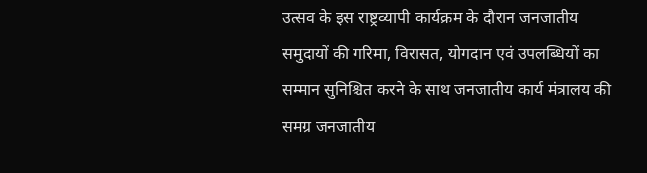उत्सव के इस राष्ट्रव्यापी कार्यक्रम के दौरान जनजातीय समुदायों की गरिमा, विरासत, योगदान एवं उपलब्धियों का सम्मान सुनिश्चित करने के साथ जनजातीय कार्य मंत्रालय की समग्र जनजातीय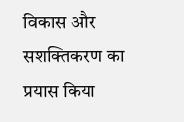विकास और सशक्तिकरण का प्रयास किया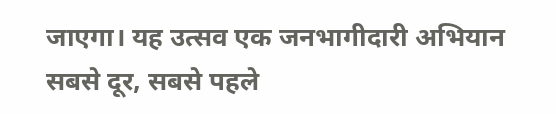जाएगा। यह उत्सव एक जनभागीदारी अभियान सबसे दूर, सबसे पहले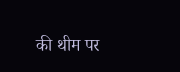की थीम पर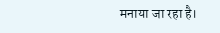मनाया जा रहा है।